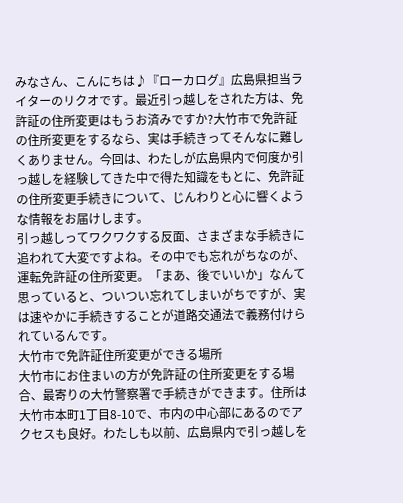みなさん、こんにちは♪『ローカログ』広島県担当ライターのリクオです。最近引っ越しをされた方は、免許証の住所変更はもうお済みですか?大竹市で免許証の住所変更をするなら、実は手続きってそんなに難しくありません。今回は、わたしが広島県内で何度か引っ越しを経験してきた中で得た知識をもとに、免許証の住所変更手続きについて、じんわりと心に響くような情報をお届けします。
引っ越しってワクワクする反面、さまざまな手続きに追われて大変ですよね。その中でも忘れがちなのが、運転免許証の住所変更。「まあ、後でいいか」なんて思っていると、ついつい忘れてしまいがちですが、実は速やかに手続きすることが道路交通法で義務付けられているんです。
大竹市で免許証住所変更ができる場所
大竹市にお住まいの方が免許証の住所変更をする場合、最寄りの大竹警察署で手続きができます。住所は大竹市本町1丁目8-10で、市内の中心部にあるのでアクセスも良好。わたしも以前、広島県内で引っ越しを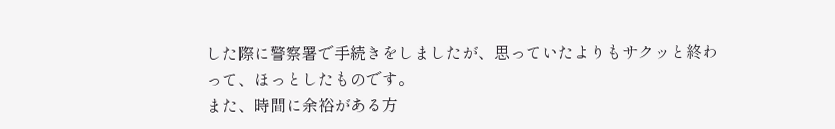した際に警察署で手続きをしましたが、思っていたよりもサクッと終わって、ほっとしたものです。
また、時間に余裕がある方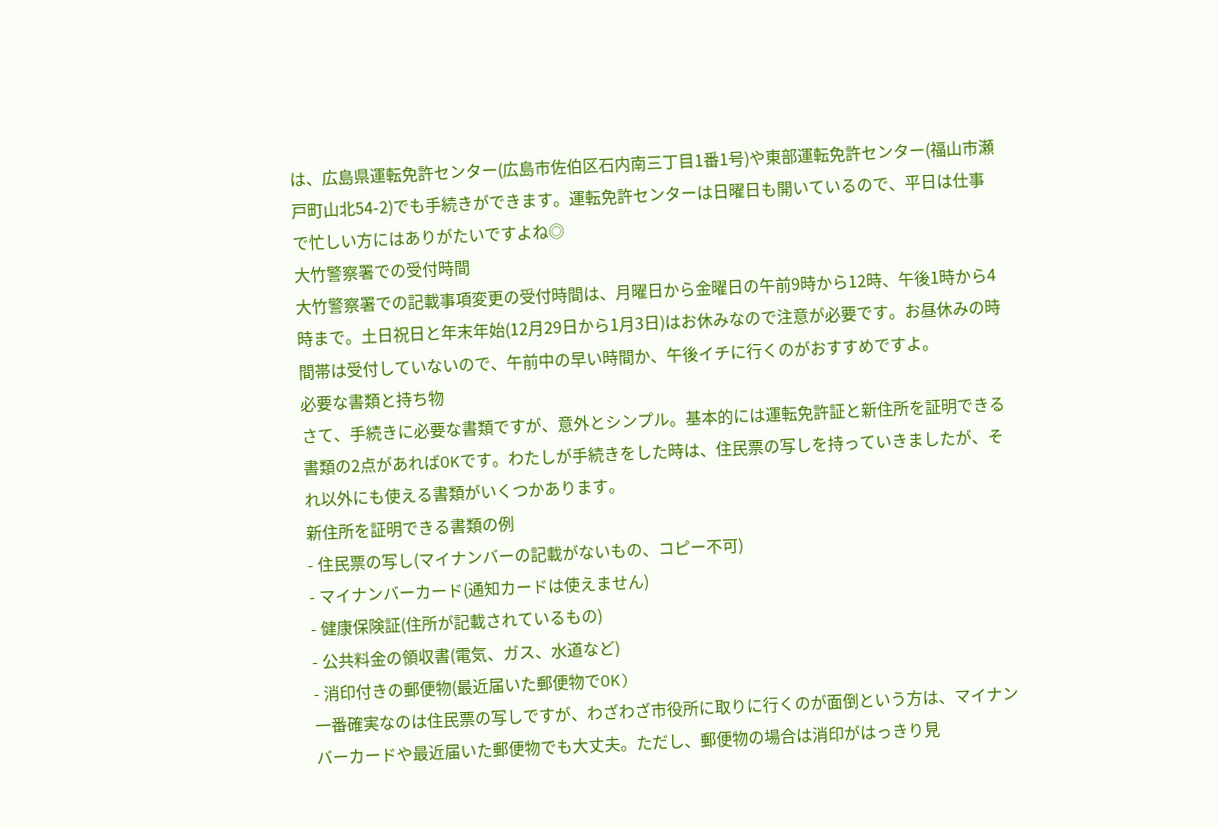は、広島県運転免許センター(広島市佐伯区石内南三丁目1番1号)や東部運転免許センター(福山市瀬戸町山北54-2)でも手続きができます。運転免許センターは日曜日も開いているので、平日は仕事で忙しい方にはありがたいですよね◎
大竹警察署での受付時間
大竹警察署での記載事項変更の受付時間は、月曜日から金曜日の午前9時から12時、午後1時から4時まで。土日祝日と年末年始(12月29日から1月3日)はお休みなので注意が必要です。お昼休みの時間帯は受付していないので、午前中の早い時間か、午後イチに行くのがおすすめですよ。
必要な書類と持ち物
さて、手続きに必要な書類ですが、意外とシンプル。基本的には運転免許証と新住所を証明できる書類の2点があればOKです。わたしが手続きをした時は、住民票の写しを持っていきましたが、それ以外にも使える書類がいくつかあります。
新住所を証明できる書類の例
- 住民票の写し(マイナンバーの記載がないもの、コピー不可)
- マイナンバーカード(通知カードは使えません)
- 健康保険証(住所が記載されているもの)
- 公共料金の領収書(電気、ガス、水道など)
- 消印付きの郵便物(最近届いた郵便物でOK)
一番確実なのは住民票の写しですが、わざわざ市役所に取りに行くのが面倒という方は、マイナンバーカードや最近届いた郵便物でも大丈夫。ただし、郵便物の場合は消印がはっきり見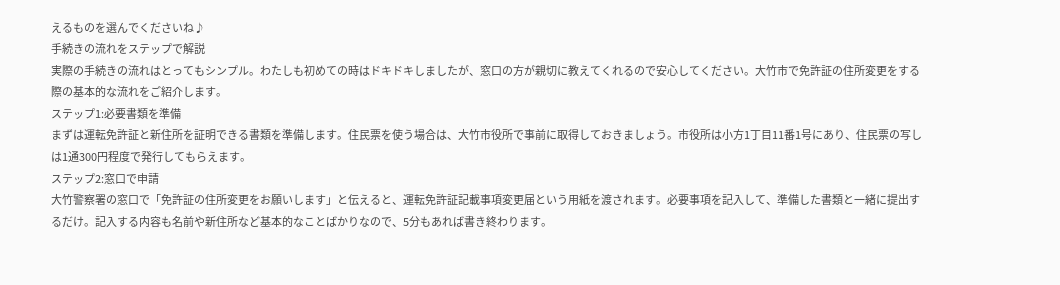えるものを選んでくださいね♪
手続きの流れをステップで解説
実際の手続きの流れはとってもシンプル。わたしも初めての時はドキドキしましたが、窓口の方が親切に教えてくれるので安心してください。大竹市で免許証の住所変更をする際の基本的な流れをご紹介します。
ステップ1:必要書類を準備
まずは運転免許証と新住所を証明できる書類を準備します。住民票を使う場合は、大竹市役所で事前に取得しておきましょう。市役所は小方1丁目11番1号にあり、住民票の写しは1通300円程度で発行してもらえます。
ステップ2:窓口で申請
大竹警察署の窓口で「免許証の住所変更をお願いします」と伝えると、運転免許証記載事項変更届という用紙を渡されます。必要事項を記入して、準備した書類と一緒に提出するだけ。記入する内容も名前や新住所など基本的なことばかりなので、5分もあれば書き終わります。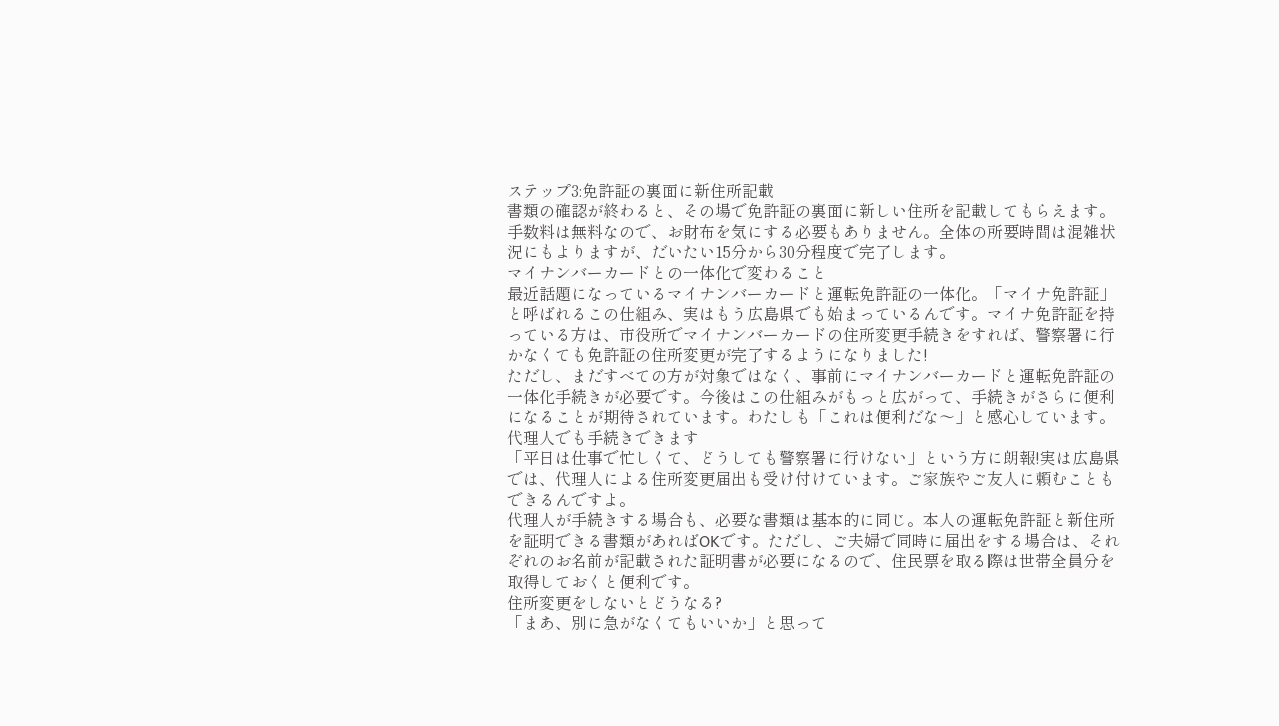ステップ3:免許証の裏面に新住所記載
書類の確認が終わると、その場で免許証の裏面に新しい住所を記載してもらえます。手数料は無料なので、お財布を気にする必要もありません。全体の所要時間は混雑状況にもよりますが、だいたい15分から30分程度で完了します。
マイナンバーカードとの一体化で変わること
最近話題になっているマイナンバーカードと運転免許証の一体化。「マイナ免許証」と呼ばれるこの仕組み、実はもう広島県でも始まっているんです。マイナ免許証を持っている方は、市役所でマイナンバーカードの住所変更手続きをすれば、警察署に行かなくても免許証の住所変更が完了するようになりました!
ただし、まだすべての方が対象ではなく、事前にマイナンバーカードと運転免許証の一体化手続きが必要です。今後はこの仕組みがもっと広がって、手続きがさらに便利になることが期待されています。わたしも「これは便利だな〜」と感心しています。
代理人でも手続きできます
「平日は仕事で忙しくて、どうしても警察署に行けない」という方に朗報!実は広島県では、代理人による住所変更届出も受け付けています。ご家族やご友人に頼むこともできるんですよ。
代理人が手続きする場合も、必要な書類は基本的に同じ。本人の運転免許証と新住所を証明できる書類があればOKです。ただし、ご夫婦で同時に届出をする場合は、それぞれのお名前が記載された証明書が必要になるので、住民票を取る際は世帯全員分を取得しておくと便利です。
住所変更をしないとどうなる?
「まあ、別に急がなくてもいいか」と思って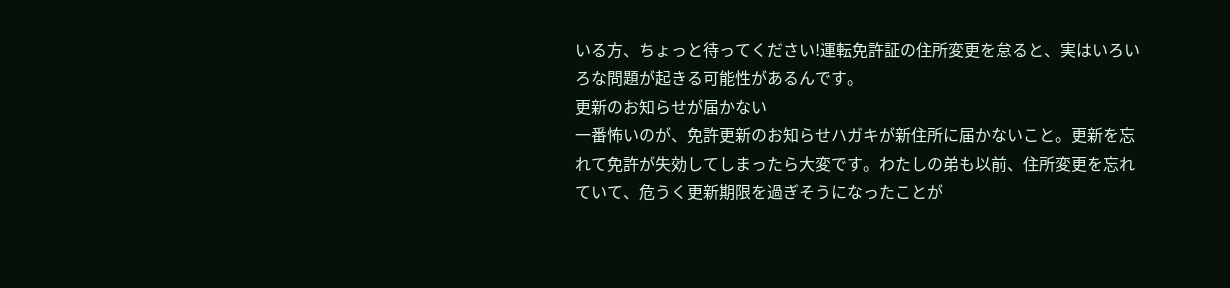いる方、ちょっと待ってください!運転免許証の住所変更を怠ると、実はいろいろな問題が起きる可能性があるんです。
更新のお知らせが届かない
一番怖いのが、免許更新のお知らせハガキが新住所に届かないこと。更新を忘れて免許が失効してしまったら大変です。わたしの弟も以前、住所変更を忘れていて、危うく更新期限を過ぎそうになったことが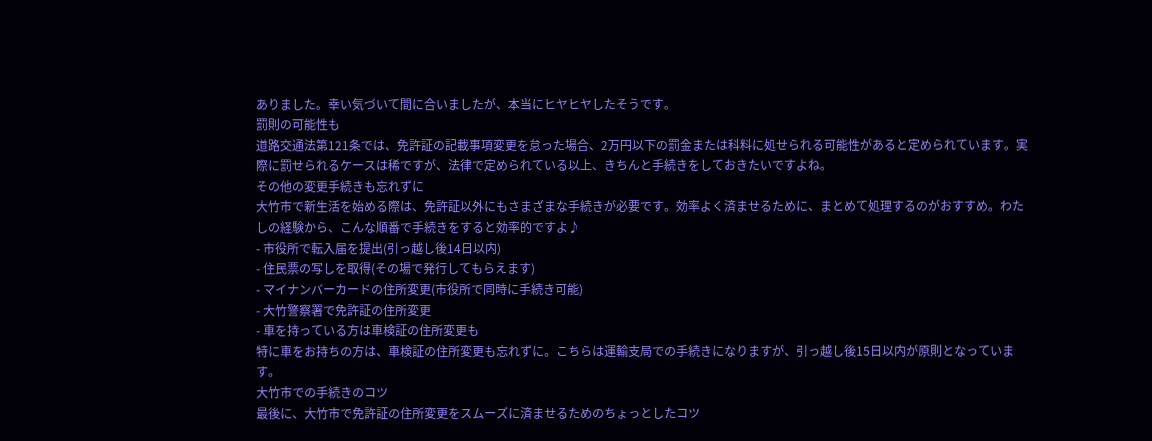ありました。幸い気づいて間に合いましたが、本当にヒヤヒヤしたそうです。
罰則の可能性も
道路交通法第121条では、免許証の記載事項変更を怠った場合、2万円以下の罰金または科料に処せられる可能性があると定められています。実際に罰せられるケースは稀ですが、法律で定められている以上、きちんと手続きをしておきたいですよね。
その他の変更手続きも忘れずに
大竹市で新生活を始める際は、免許証以外にもさまざまな手続きが必要です。効率よく済ませるために、まとめて処理するのがおすすめ。わたしの経験から、こんな順番で手続きをすると効率的ですよ♪
- 市役所で転入届を提出(引っ越し後14日以内)
- 住民票の写しを取得(その場で発行してもらえます)
- マイナンバーカードの住所変更(市役所で同時に手続き可能)
- 大竹警察署で免許証の住所変更
- 車を持っている方は車検証の住所変更も
特に車をお持ちの方は、車検証の住所変更も忘れずに。こちらは運輸支局での手続きになりますが、引っ越し後15日以内が原則となっています。
大竹市での手続きのコツ
最後に、大竹市で免許証の住所変更をスムーズに済ませるためのちょっとしたコツ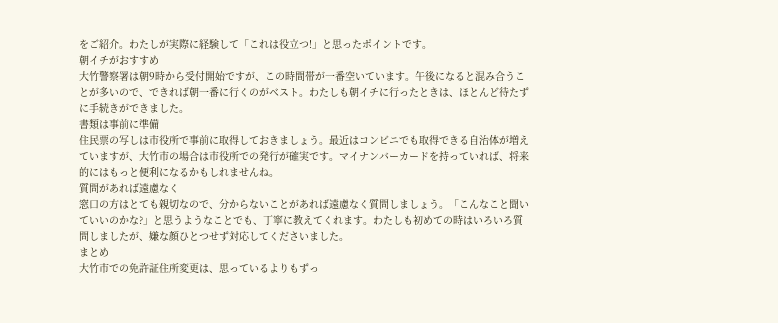をご紹介。わたしが実際に経験して「これは役立つ!」と思ったポイントです。
朝イチがおすすめ
大竹警察署は朝9時から受付開始ですが、この時間帯が一番空いています。午後になると混み合うことが多いので、できれば朝一番に行くのがベスト。わたしも朝イチに行ったときは、ほとんど待たずに手続きができました。
書類は事前に準備
住民票の写しは市役所で事前に取得しておきましょう。最近はコンビニでも取得できる自治体が増えていますが、大竹市の場合は市役所での発行が確実です。マイナンバーカードを持っていれば、将来的にはもっと便利になるかもしれませんね。
質問があれば遠慮なく
窓口の方はとても親切なので、分からないことがあれば遠慮なく質問しましょう。「こんなこと聞いていいのかな?」と思うようなことでも、丁寧に教えてくれます。わたしも初めての時はいろいろ質問しましたが、嫌な顔ひとつせず対応してくださいました。
まとめ
大竹市での免許証住所変更は、思っているよりもずっ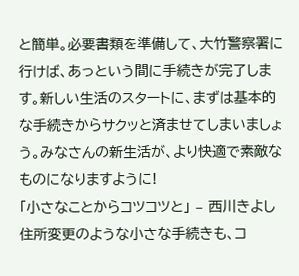と簡単。必要書類を準備して、大竹警察署に行けば、あっという間に手続きが完了します。新しい生活のスタートに、まずは基本的な手続きからサクッと済ませてしまいましょう。みなさんの新生活が、より快適で素敵なものになりますように!
「小さなことからコツコツと」 – 西川きよし
住所変更のような小さな手続きも、コ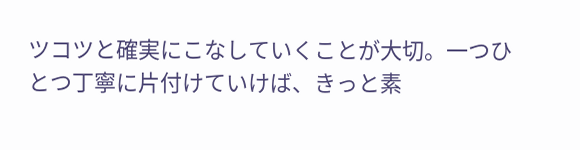ツコツと確実にこなしていくことが大切。一つひとつ丁寧に片付けていけば、きっと素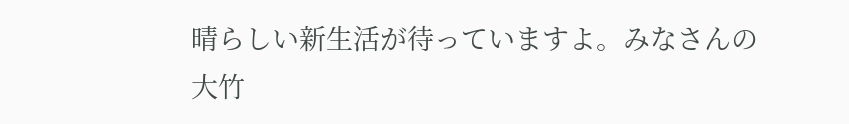晴らしい新生活が待っていますよ。みなさんの大竹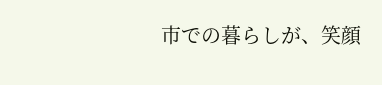市での暮らしが、笑顔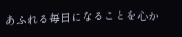あふれる毎日になることを心か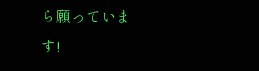ら願っています!